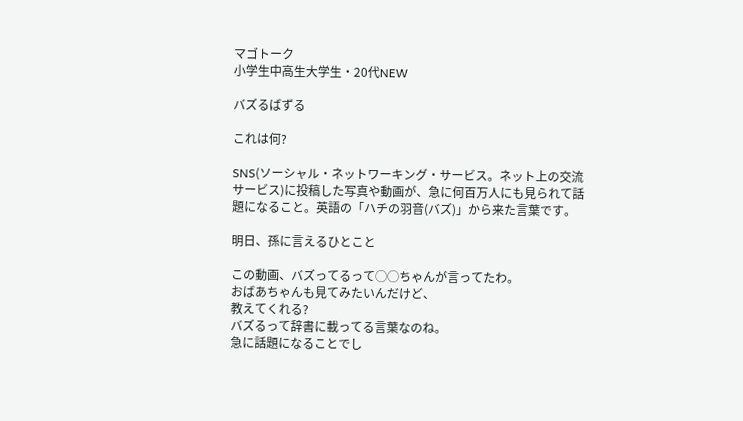マゴトーク
小学生中高生大学生・20代NEW

バズるばずる

これは何?

SNS(ソーシャル・ネットワーキング・サービス。ネット上の交流サービス)に投稿した写真や動画が、急に何百万人にも見られて話題になること。英語の「ハチの羽音(バズ)」から来た言葉です。

明日、孫に言えるひとこと

この動画、バズってるって◯◯ちゃんが言ってたわ。
おばあちゃんも見てみたいんだけど、
教えてくれる?
バズるって辞書に載ってる言葉なのね。
急に話題になることでし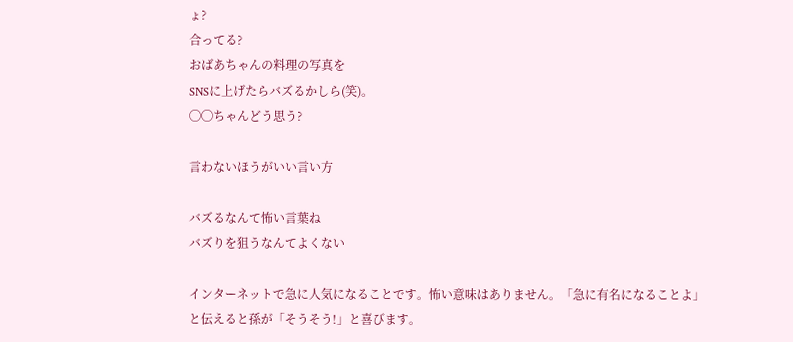ょ?
合ってる?
おばあちゃんの料理の写真を
SNSに上げたらバズるかしら(笑)。
◯◯ちゃんどう思う?

言わないほうがいい言い方

バズるなんて怖い言葉ね
バズりを狙うなんてよくない

インターネットで急に人気になることです。怖い意味はありません。「急に有名になることよ」と伝えると孫が「そうそう!」と喜びます。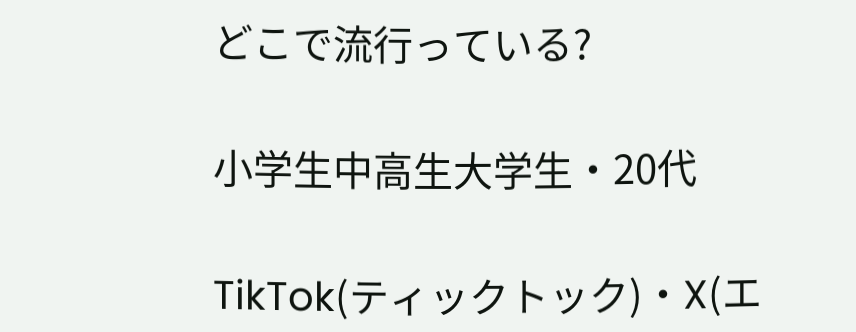どこで流行っている?

小学生中高生大学生・20代

TikTok(ティックトック)・X(エ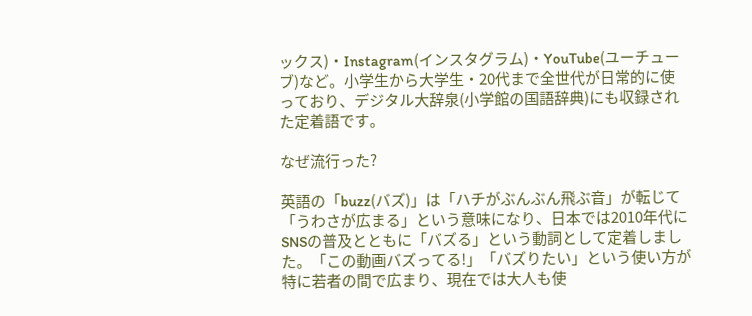ックス)・Instagram(インスタグラム)・YouTube(ユーチューブ)など。小学生から大学生・20代まで全世代が日常的に使っており、デジタル大辞泉(小学館の国語辞典)にも収録された定着語です。

なぜ流行った?

英語の「buzz(バズ)」は「ハチがぶんぶん飛ぶ音」が転じて「うわさが広まる」という意味になり、日本では2010年代にSNSの普及とともに「バズる」という動詞として定着しました。「この動画バズってる!」「バズりたい」という使い方が特に若者の間で広まり、現在では大人も使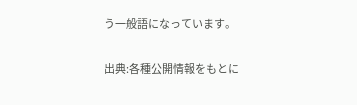う一般語になっています。

出典:各種公開情報をもとに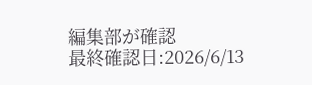編集部が確認
最終確認日:2026/6/13